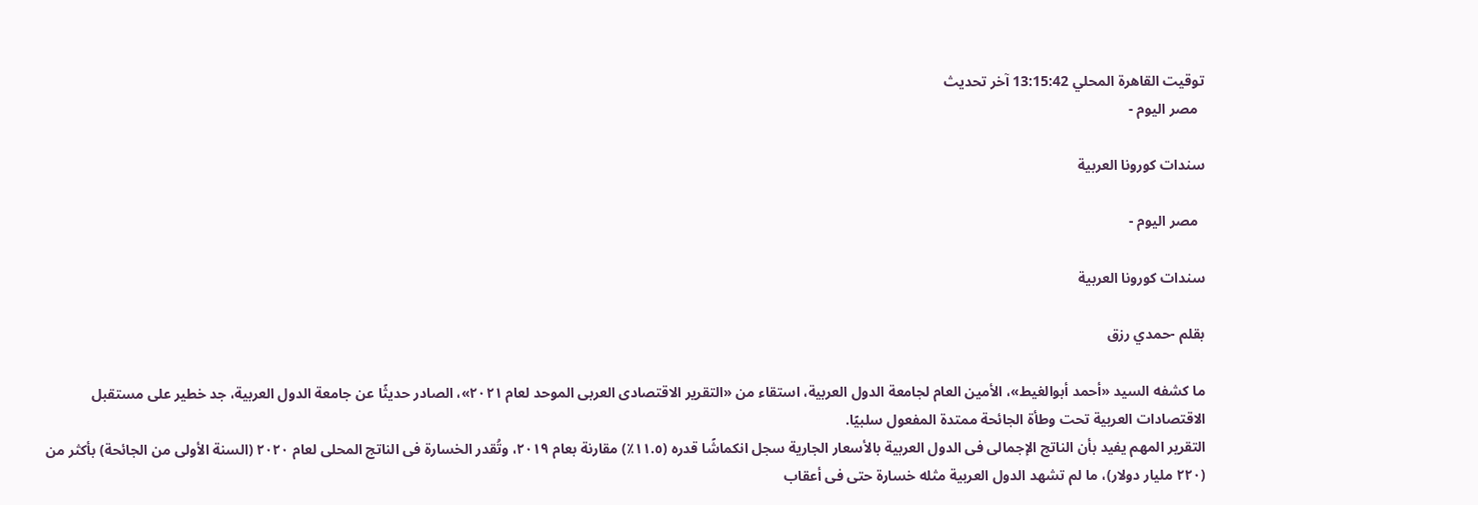توقيت القاهرة المحلي 13:15:42 آخر تحديث
  مصر اليوم -

سندات كورونا العربية

  مصر اليوم -

سندات كورونا العربية

بقلم -حمدي رزق

ما كشفه السيد «أحمد أبوالغيط»، الأمين العام لجامعة الدول العربية، استقاء من «التقرير الاقتصادى العربى الموحد لعام ٢٠٢١»، الصادر حديثًا عن جامعة الدول العربية، جد خطير على مستقبل الاقتصادات العربية تحت وطأة الجائحة ممتدة المفعول سلبيًا.
التقرير المهم يفيد بأن الناتج الإجمالى فى الدول العربية بالأسعار الجارية سجل انكماشًا قدره (١١.٥٪) مقارنة بعام ٢٠١٩، وتُقدر الخسارة فى الناتج المحلى لعام ٢٠٢٠ (السنة الأولى من الجائحة) بأكثر من (٢٢٠ مليار دولار)، ما لم تشهد الدول العربية مثله خسارة حتى فى أعقاب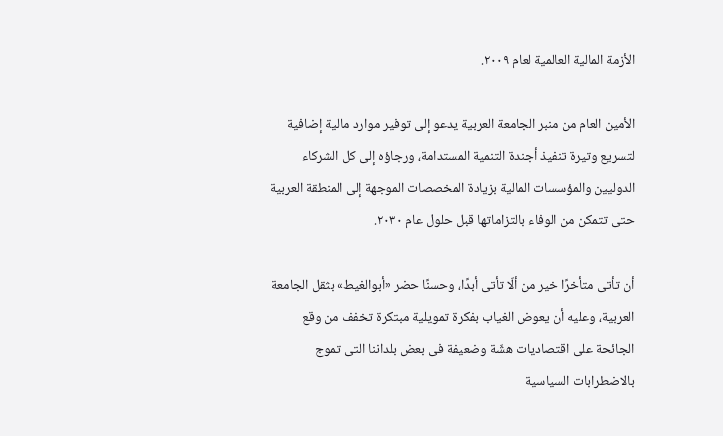الأزمة المالية العالمية لعام ٢٠٠٩.

الأمين العام من منبر الجامعة العربية يدعو إلى توفير موارد مالية إضافية لتسريع وتيرة تنفيذ أجندة التنمية المستدامة، ورجاؤه إلى كل الشركاء الدوليين والمؤسسات المالية بزيادة المخصصات الموجهة إلى المنطقة العربية حتى تتمكن من الوفاء بالتزاماتها قبل حلول عام ٢٠٣٠.

أن تأتى متأخرًا خير من ألّا تأتى أبدًا، وحسنًا حضر «أبوالغيط» بثقل الجامعة العربية، وعليه أن يعوض الغياب بفكرة تمويلية مبتكرة تخفف من وقع الجائحة على اقتصاديات هشّة وضعيفة فى بعض بلداننا التى تموج بالاضطرابات السياسية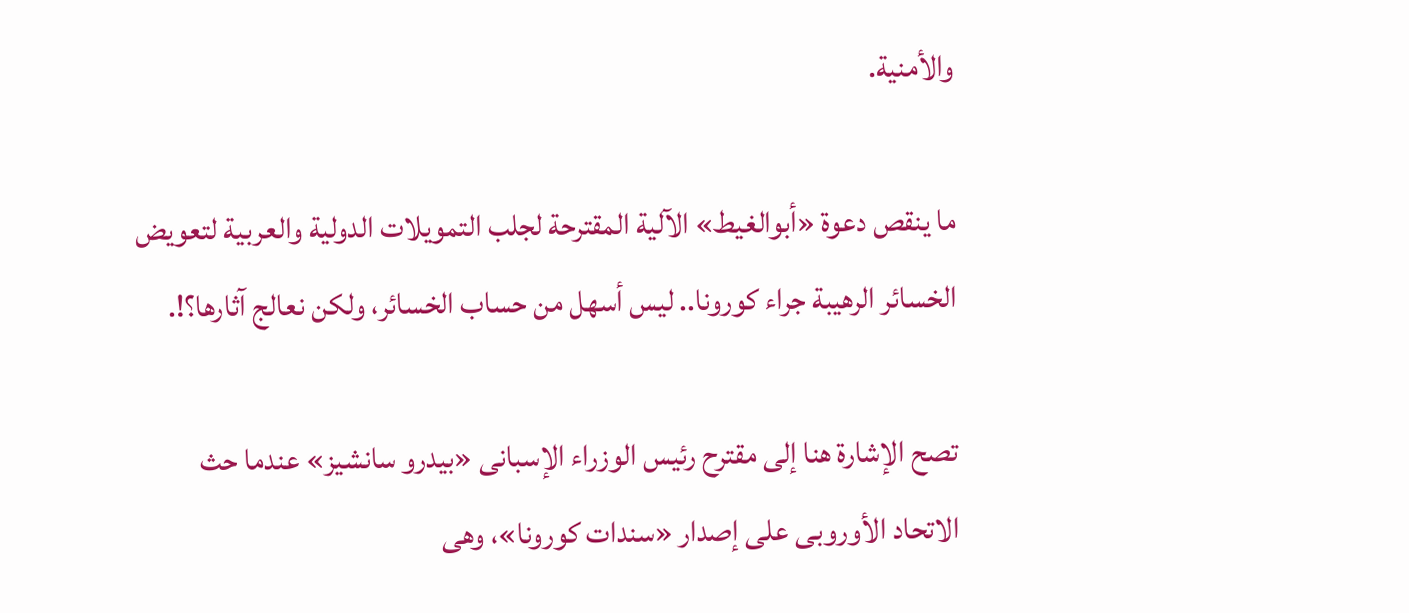والأمنية.

ما ينقص دعوة «أبوالغيط» الآلية المقترحة لجلب التمويلات الدولية والعربية لتعويض الخسائر الرهيبة جراء كورونا.. ليس أسهل من حساب الخسائر، ولكن نعالج آثارها؟!.

تصح الإشارة هنا إلى مقترح رئيس الوزراء الإسبانى «بيدرو سانشيز» عندما حث الاتحاد الأوروبى على إصدار «سندات كورونا»، وهى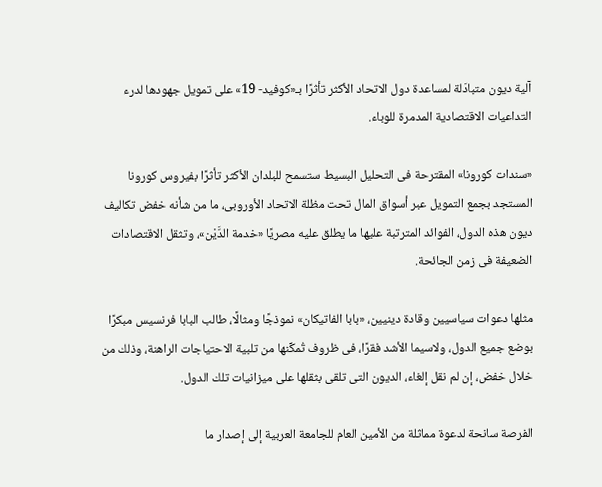آلية ديون متبادَلة لمساعدة دول الاتحاد الأكثر تأثرًا بـ«كوفيد- 19» على تمويل جهودها لدرء التداعيات الاقتصادية المدمرة للوباء.

«سندات كورونا» المقترحة فى التحليل البسيط ستسمح للبلدان الأكثر تأثرًا بفيروس كورونا المستجد بجمع التمويل عبر أسواق المال تحت مظلة الاتحاد الأوروبى، ما من شأنه خفض تكاليف ديون هذه الدول، الفوائد المترتبة عليها ما يطلق عليه مصريًا «خدمة الدَّيْن»، وتثقل الاقتصادات الضعيفة فى زمن الجائحة.

مثلها دعوات سياسيين وقادة دينيين، «بابا الفاتيكان» نموذجًا ومثالًا، طالب البابا فرنسيس مبكرًا بوضع جميع الدول، ولاسيما الأشد فقرًا، فى ظروف تُمكِّنها من تلبية الاحتياجات الراهنة، وذلك من خلال خفض، إن لم نقل إلغاء، الديون التى تلقى بثقلها على ميزانيات تلك الدول.

الفرصة سانحة لدعوة مماثلة من الأمين العام للجامعة العربية إلى إصدار ما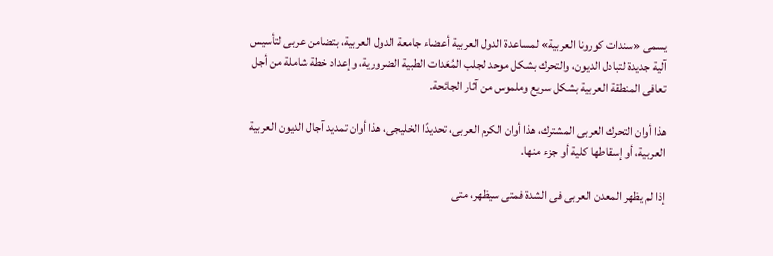يسمى «سندات كورونا العربية» لمساعدة الدول العربية أعضاء جامعة الدول العربية، بتضامن عربى لتأسيس آلية جديدة لتبادل الديون، والتحرك بشكل موحد لجلب المُعَدات الطبية الضرورية، وإعداد خطة شاملة من أجل تعافى المنطقة العربية بشكل سريع وملموس من آثار الجائحة.

هذا أوان التحرك العربى المشترك، هذا أوان الكرم العربى، تحديدًا الخليجى، هذا أوان تمديد آجال الديون العربية العربية، أو إسقاطها كلية أو جزء منها.

إذا لم يظهر المعدن العربى فى الشدة فمتى سيظهر، متى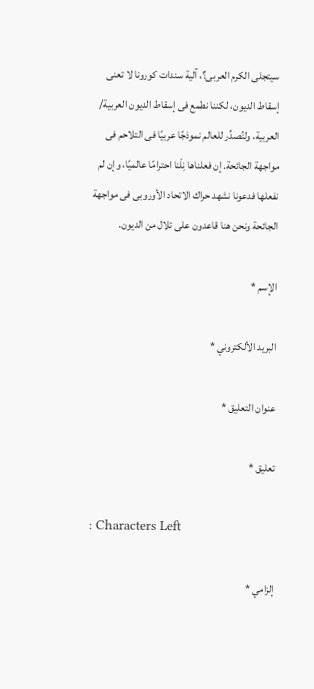سيتجلى الكرم العربى؟، آلية سندات كورونا لا تعنى إسقاط الديون، لكننا نطمع فى إسقاط الديون العربية/ العربية، ولنُصدِّر للعالم نموذجًا عربيًا فى التلاحم فى مواجهة الجائحة. إن فعلناها نِلْنا احترامًا عالميًا، وإن لم نفعلها فدعونا نشهد حراك الاتحاد الأوروبى فى مواجهة الجائحة ونحن هنا قاعدون على تلال من الديون.

الإسم *

البريد الألكتروني *

عنوان التعليق *

تعليق *

: Characters Left

إلزامي *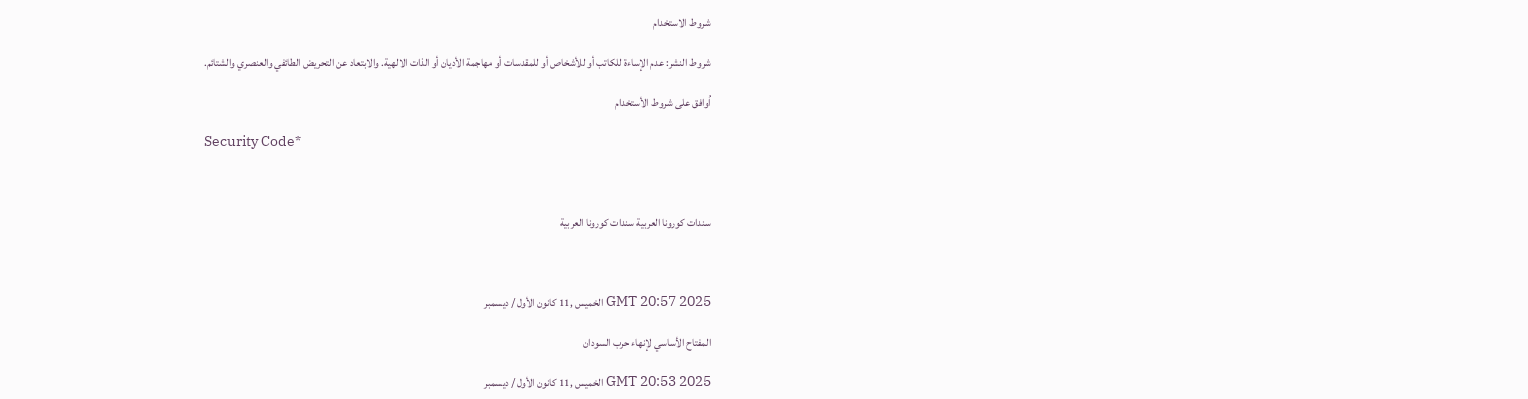شروط الاستخدام

شروط النشر: عدم الإساءة للكاتب أو للأشخاص أو للمقدسات أو مهاجمة الأديان أو الذات الالهية. والابتعاد عن التحريض الطائفي والعنصري والشتائم.

اُوافق على شروط الأستخدام

Security Code*



سندات كورونا العربية سندات كورونا العربية



GMT 20:57 2025 الخميس ,11 كانون الأول / ديسمبر

المفتاح الأساسي لإنهاء حرب السودان

GMT 20:53 2025 الخميس ,11 كانون الأول / ديسمبر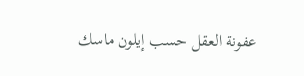عفونة العقل حسب إيلون ماسك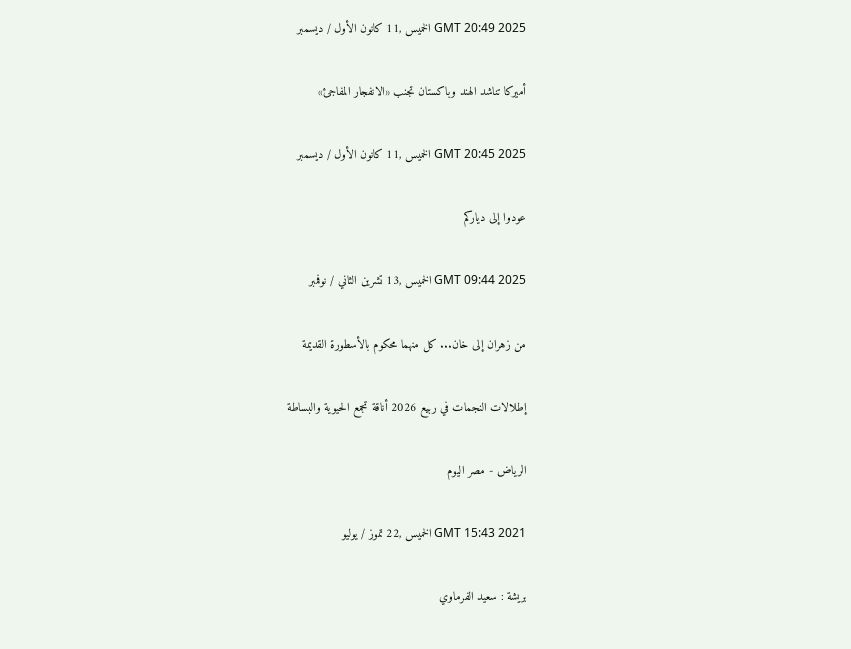GMT 20:49 2025 الخميس ,11 كانون الأول / ديسمبر

أميركا تناشد الهند وباكستان تجنب «الانفجار المفاجئ»

GMT 20:45 2025 الخميس ,11 كانون الأول / ديسمبر

عودوا إلى دياركم

GMT 09:44 2025 الخميس ,13 تشرين الثاني / نوفمبر

من زهران إلى خان... كل منهما محكوم بالأسطورة القديمة

إطلالات النجمات في ربيع 2026 أناقة تجمع الحيوية والبساطة

الرياض - مصر اليوم

GMT 15:43 2021 الخميس ,22 تموز / يوليو

بريشة : سعيد الفرماوي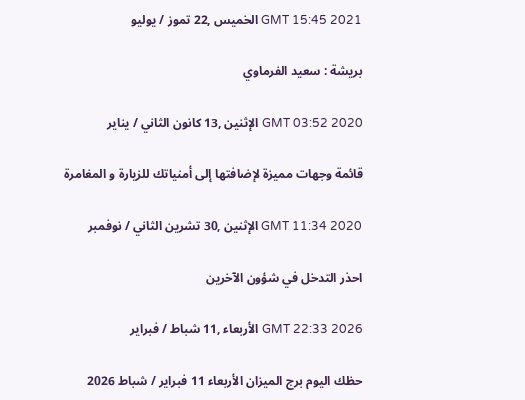GMT 15:45 2021 الخميس ,22 تموز / يوليو

بريشة : سعيد الفرماوي

GMT 03:52 2020 الإثنين ,13 كانون الثاني / يناير

قائمة وجهات مميزة لإضافتها إلى أمنياتك للزيارة و المغامرة

GMT 11:34 2020 الإثنين ,30 تشرين الثاني / نوفمبر

احذر التدخل في شؤون الآخرين

GMT 22:33 2026 الأربعاء ,11 شباط / فبراير

حظك اليوم برج الميزان الأربعاء 11 فبراير / شباط 2026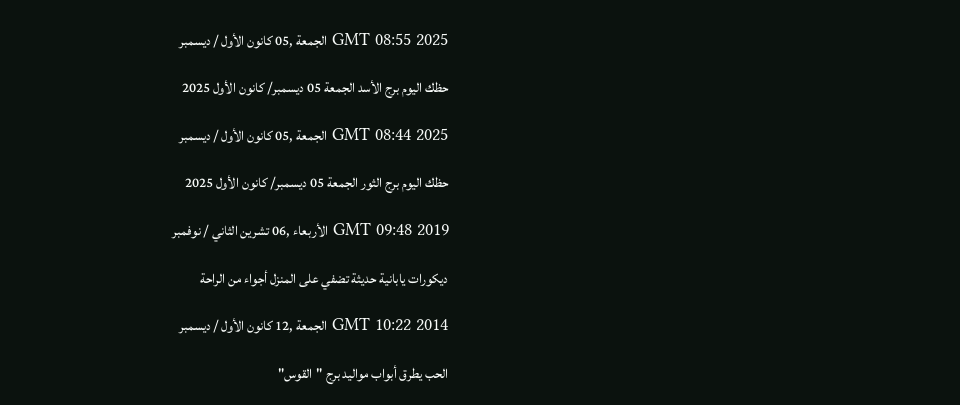GMT 08:55 2025 الجمعة ,05 كانون الأول / ديسمبر

حظك اليوم برج الأسد الجمعة 05 ديسمبر/ كانون الأول 2025

GMT 08:44 2025 الجمعة ,05 كانون الأول / ديسمبر

حظك اليوم برج الثور الجمعة 05 ديسمبر/ كانون الأول 2025

GMT 09:48 2019 الأربعاء ,06 تشرين الثاني / نوفمبر

ديكورات يابانية حديثة تضفي على المنزل أجواء من الراحة

GMT 10:22 2014 الجمعة ,12 كانون الأول / ديسمبر

الحب يطرق أبواب مواليد برج "القوس"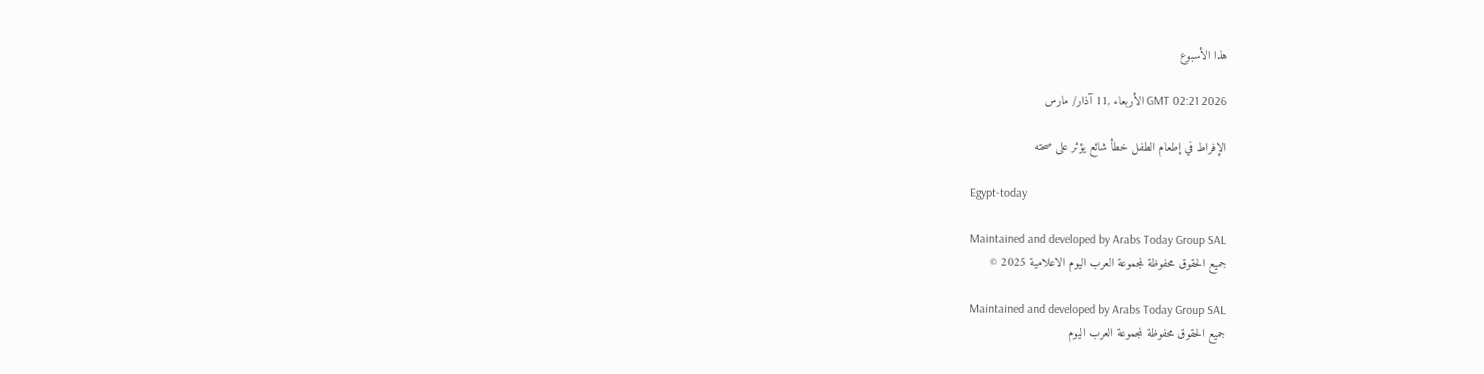هذا الأسبوع

GMT 02:21 2026 الأربعاء ,11 آذار/ مارس

الإفراط في إطعام الطفل خطأ شائع يؤثر على صحته

Egypt-today

Maintained and developed by Arabs Today Group SAL
جميع الحقوق محفوظة لمجموعة العرب اليوم الاعلامية 2025 ©

Maintained and developed by Arabs Today Group SAL
جميع الحقوق محفوظة لمجموعة العرب اليوم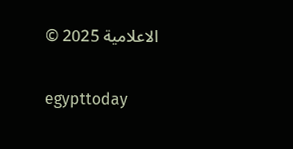الاعلامية 2025 ©

egypttoday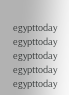egypttoday egypttoday egypttoday
egypttoday egypttoday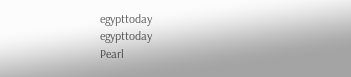egypttoday
egypttoday
Pearl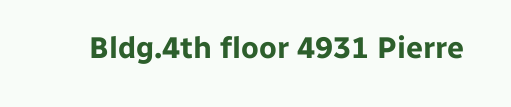Bldg.4th floor 4931 Pierre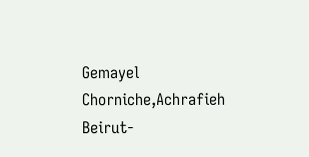Gemayel Chorniche,Achrafieh Beirut-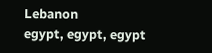Lebanon
egypt, egypt, egypt